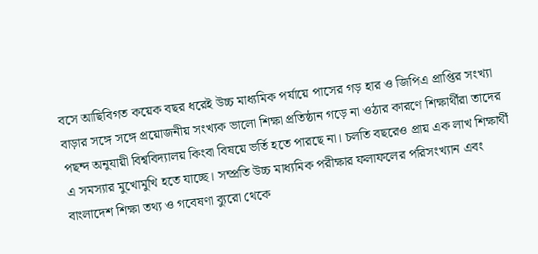বসে আছিবিগত কয়েক বছর ধরেই উচ্চ মাধ্যমিক পর্যায়ে পাসের গড় হার ও জিপিএ প্রাপ্তির সংখ্যা বাড়ার সঙ্গে সঙ্গে প্রয়োজনীয় সংখ্যক ভালো শিক্ষা প্রতিষ্ঠান গড়ে না ওঠার কারণে শিক্ষার্থীরা তাদের পছন্দ অনুযায়ী বিশ্ববিদ্যালয় কিংবা বিষয়ে ভর্তি হতে পারছে না। চলতি বছরেও প্রায় এক লাখ শিক্ষার্থী এ সমস্যার মুখোমুখি হতে যাচ্ছে। সম্প্রতি উচ্চ মাধ্যমিক পরীক্ষার ফলাফলের পরিসংখ্যান এবং বাংলাদেশ শিক্ষা তথ্য ও গবেষণা ব্যুরো থেকে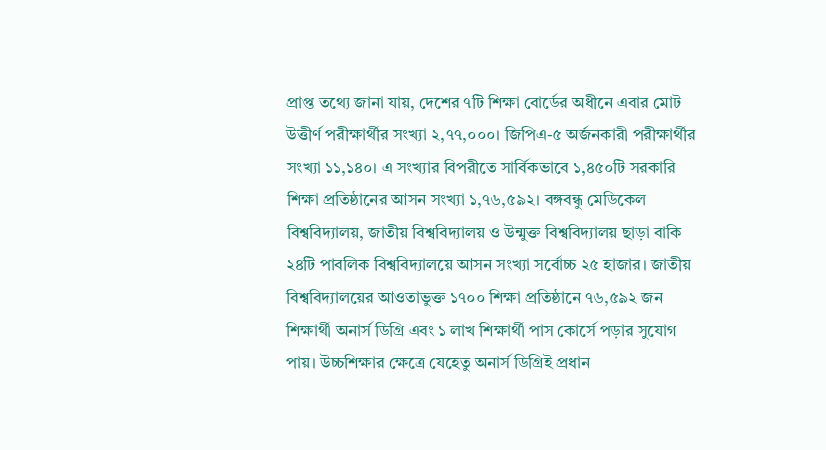প্রাপ্ত তথ্যে জানা যায়, দেশের ৭টি শিক্ষা বোর্ডের অধীনে এবার মোট উত্তীর্ণ পরীক্ষার্থীর সংখ্যা ২,৭৭,০০০। জিপিএ-৫ অর্জনকারী পরীক্ষার্থীর সংখ্যা ১১,১৪০। এ সংখ্যার বিপরীতে সার্বিকভাবে ১,৪৫০টি সরকারি শিক্ষা প্রতিষ্ঠানের আসন সংখ্যা ১,৭৬,৫৯২। বঙ্গবন্ধু মেডিকেল বিশ্ববিদ্যালয়, জাতীয় বিশ্ববিদ্যালয় ও উন্মুক্ত বিশ্ববিদ্যালয় ছাড়া বাকি ২৪টি পাবলিক বিশ্ববিদ্যালয়ে আসন সংখ্যা সর্বোচ্চ ২৫ হাজার। জাতীয় বিশ্ববিদ্যালয়ের আওতাভুক্ত ১৭০০ শিক্ষা প্রতিষ্ঠানে ৭৬,৫৯২ জন শিক্ষার্থী অনার্স ডিগ্রি এবং ১ লাখ শিক্ষার্থী পাস কোর্সে পড়ার সুযোগ পায়। উচ্চশিক্ষার ক্ষেত্রে যেহেতু অনার্স ডিগ্রিই প্রধান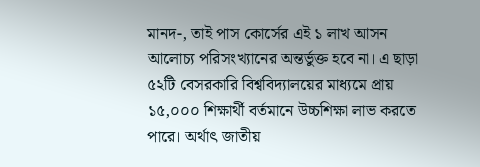মানদ-, তাই পাস কোর্সের এই ১ লাখ আসন আলোচ্য পরিসংখ্যানের অন্তর্ভুক্ত হবে না। এ ছাড়া
৫২টি বেসরকারি বিশ্ববিদ্যালয়ের মাধ্যমে প্রায় ১৫,০০০ শিক্ষার্থী বর্তমানে উচ্চশিক্ষা লাভ করতে পারে। অর্থাৎ জাতীয়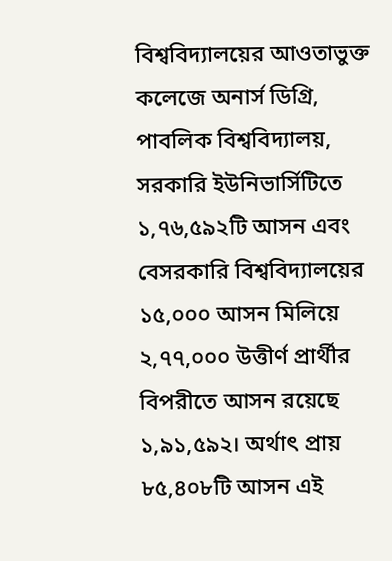বিশ্ববিদ্যালয়ের আওতাভুক্ত কলেজে অনার্স ডিগ্রি, পাবলিক বিশ্ববিদ্যালয়, সরকারি ইউনিভার্সিটিতে ১,৭৬,৫৯২টি আসন এবং বেসরকারি বিশ্ববিদ্যালয়ের ১৫,০০০ আসন মিলিয়ে ২,৭৭,০০০ উত্তীর্ণ প্রার্থীর বিপরীতে আসন রয়েছে ১,৯১,৫৯২। অর্থাৎ প্রায় ৮৫,৪০৮টি আসন এই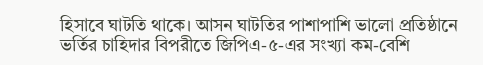হিসাবে ঘাটতি থাকে। আসন ঘাটতির পাশাপাশি ভালো প্রতিষ্ঠানে ভর্তির চাহিদার বিপরীতে জিপিএ-৫-এর সংখ্যা কম-বেশি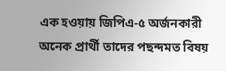এক হওয়ায় জিপিএ-৫ অর্জনকারী অনেক প্রার্থী তাদের পছন্দমত বিষয়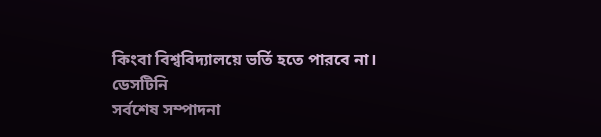কিংবা বিশ্ববিদ্যালয়ে ভর্তি হতে পারবে না।
ডেসটিনি
সর্বশেষ সম্পাদনা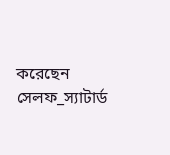করেছেন সেলফ_স্যাটার্ড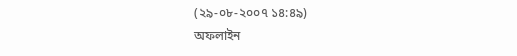(২৯-০৮-২০০৭ ১৪:৪৯)
অফলাইন